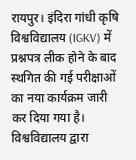रायपुर। इंदिरा गांधी कृषि विश्वविद्यालय (IGKV) में प्रश्नपत्र लीक होने के बाद स्थगित की गई परीक्षाओं का नया कार्यक्रम जारी कर दिया गया है। विश्वविद्यालय द्वारा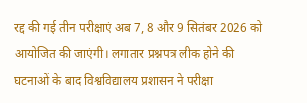रद्द की गई तीन परीक्षाएं अब 7, 8 और 9 सितंबर 2026 को आयोजित की जाएंगी। लगातार प्रश्नपत्र लीक होने की घटनाओं के बाद विश्वविद्यालय प्रशासन ने परीक्षा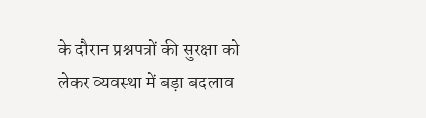के दौरान प्रश्नपत्रों की सुरक्षा को लेकर व्यवस्था में बड़ा बदलाव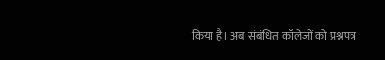किया है। अब संबंधित कॉलेजों को प्रश्नपत्र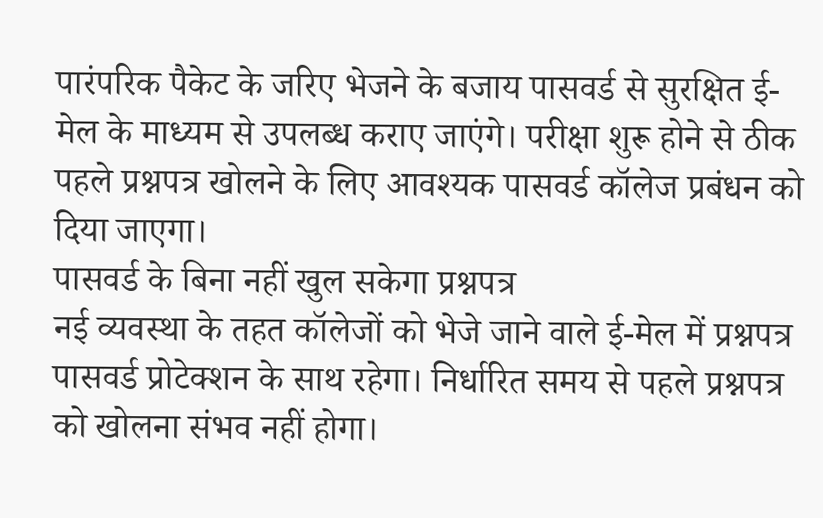पारंपरिक पैकेट के जरिए भेजने के बजाय पासवर्ड से सुरक्षित ई-मेल के माध्यम से उपलब्ध कराए जाएंगे। परीक्षा शुरू होने से ठीक पहले प्रश्नपत्र खोलने के लिए आवश्यक पासवर्ड कॉलेज प्रबंधन को दिया जाएगा।
पासवर्ड के बिना नहीं खुल सकेगा प्रश्नपत्र
नई व्यवस्था के तहत कॉलेजों को भेजे जाने वाले ई-मेल में प्रश्नपत्र पासवर्ड प्रोटेक्शन के साथ रहेगा। निर्धारित समय से पहले प्रश्नपत्र को खोलना संभव नहीं होगा।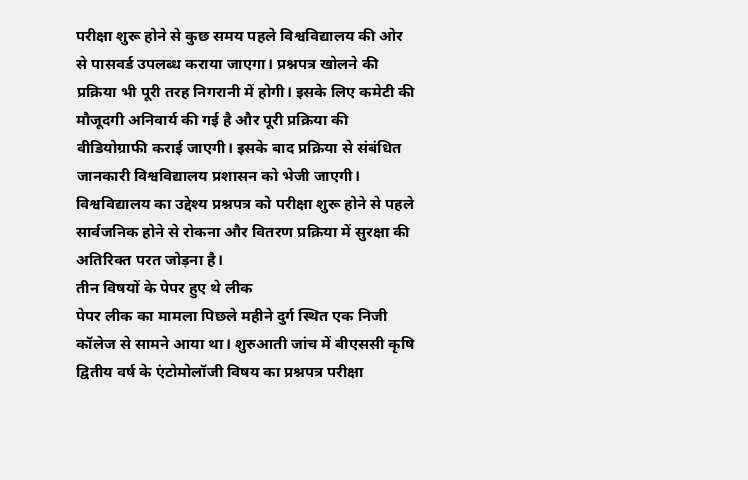परीक्षा शुरू होने से कुछ समय पहले विश्वविद्यालय की ओर से पासवर्ड उपलब्ध कराया जाएगा। प्रश्नपत्र खोलने की प्रक्रिया भी पूरी तरह निगरानी में होगी। इसके लिए कमेटी की मौजूदगी अनिवार्य की गई है और पूरी प्रक्रिया की वीडियोग्राफी कराई जाएगी। इसके बाद प्रक्रिया से संबंधित जानकारी विश्वविद्यालय प्रशासन को भेजी जाएगी। विश्वविद्यालय का उद्देश्य प्रश्नपत्र को परीक्षा शुरू होने से पहले सार्वजनिक होने से रोकना और वितरण प्रक्रिया में सुरक्षा की अतिरिक्त परत जोड़ना है।
तीन विषयों के पेपर हुए थे लीक
पेपर लीक का मामला पिछले महीने दुर्ग स्थित एक निजी कॉलेज से सामने आया था। शुरुआती जांच में बीएससी कृषि द्वितीय वर्ष के एंटोमोलॉजी विषय का प्रश्नपत्र परीक्षा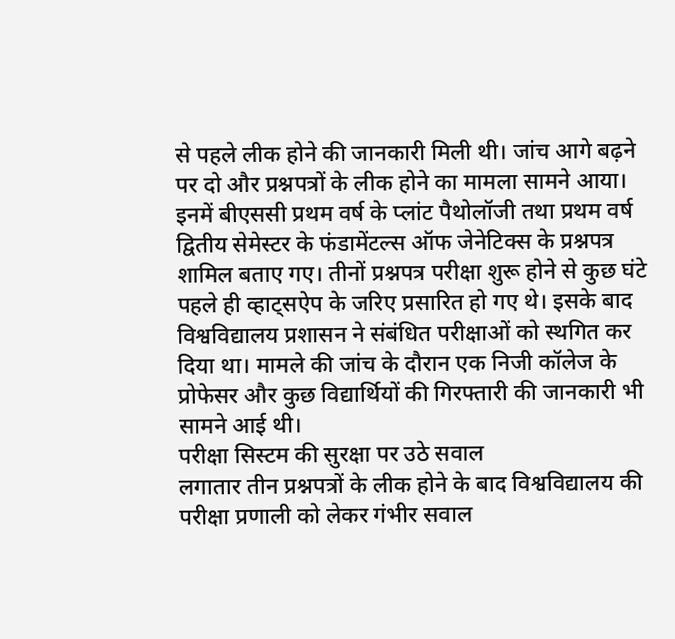से पहले लीक होने की जानकारी मिली थी। जांच आगे बढ़ने पर दो और प्रश्नपत्रों के लीक होने का मामला सामने आया। इनमें बीएससी प्रथम वर्ष के प्लांट पैथोलॉजी तथा प्रथम वर्ष द्वितीय सेमेस्टर के फंडामेंटल्स ऑफ जेनेटिक्स के प्रश्नपत्र शामिल बताए गए। तीनों प्रश्नपत्र परीक्षा शुरू होने से कुछ घंटे पहले ही व्हाट्सऐप के जरिए प्रसारित हो गए थे। इसके बाद विश्वविद्यालय प्रशासन ने संबंधित परीक्षाओं को स्थगित कर दिया था। मामले की जांच के दौरान एक निजी कॉलेज के प्रोफेसर और कुछ विद्यार्थियों की गिरफ्तारी की जानकारी भी सामने आई थी।
परीक्षा सिस्टम की सुरक्षा पर उठे सवाल
लगातार तीन प्रश्नपत्रों के लीक होने के बाद विश्वविद्यालय की परीक्षा प्रणाली को लेकर गंभीर सवाल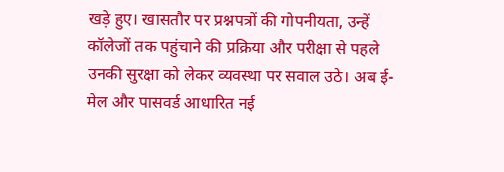खड़े हुए। खासतौर पर प्रश्नपत्रों की गोपनीयता, उन्हें कॉलेजों तक पहुंचाने की प्रक्रिया और परीक्षा से पहले उनकी सुरक्षा को लेकर व्यवस्था पर सवाल उठे। अब ई-मेल और पासवर्ड आधारित नई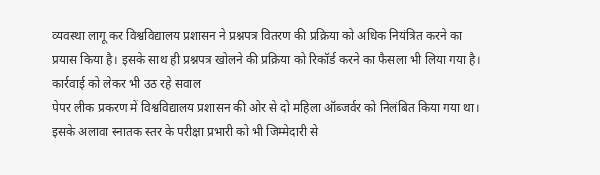व्यवस्था लागू कर विश्वविद्यालय प्रशासन ने प्रश्नपत्र वितरण की प्रक्रिया को अधिक नियंत्रित करने का प्रयास किया है। इसके साथ ही प्रश्नपत्र खोलने की प्रक्रिया को रिकॉर्ड करने का फैसला भी लिया गया है।
कार्रवाई को लेकर भी उठ रहे सवाल
पेपर लीक प्रकरण में विश्वविद्यालय प्रशासन की ओर से दो महिला ऑब्जर्वर को निलंबित किया गया था। इसके अलावा स्नातक स्तर के परीक्षा प्रभारी को भी जिम्मेदारी से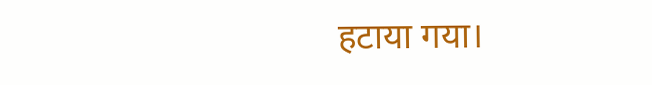हटाया गया।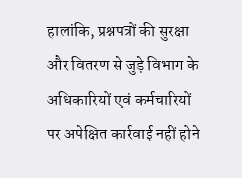हालांकि, प्रश्नपत्रों की सुरक्षा और वितरण से जुड़े विभाग के अधिकारियों एवं कर्मचारियों पर अपेक्षित कार्रवाई नहीं होने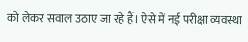को लेकर सवाल उठाए जा रहे हैं। ऐसे में नई परीक्षा व्यवस्था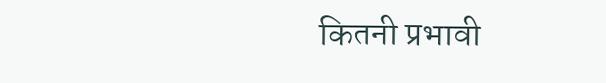कितनी प्रभावी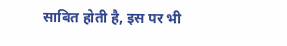साबित होती है, इस पर भी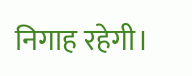निगाह रहेगी।